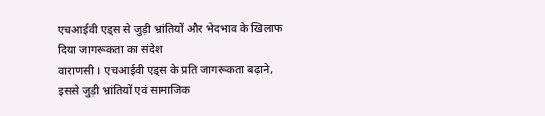एचआईवी एड्स से जुड़ी भ्रांतियों और भेदभाव के खिलाफ दिया जागरूकता का संदेश
वाराणसी । एचआईवी एड्स के प्रति जागरूकता बढ़ाने, इससे जुड़ी भ्रांतियों एवं सामाजिक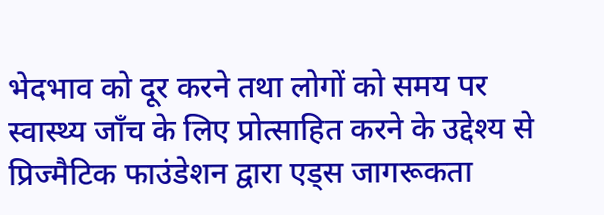भेदभाव को दूर करने तथा लोगों को समय पर स्वास्थ्य जाँच के लिए प्रोत्साहित करने के उद्देश्य से प्रिज्मैटिक फाउंडेशन द्वारा एड्स जागरूकता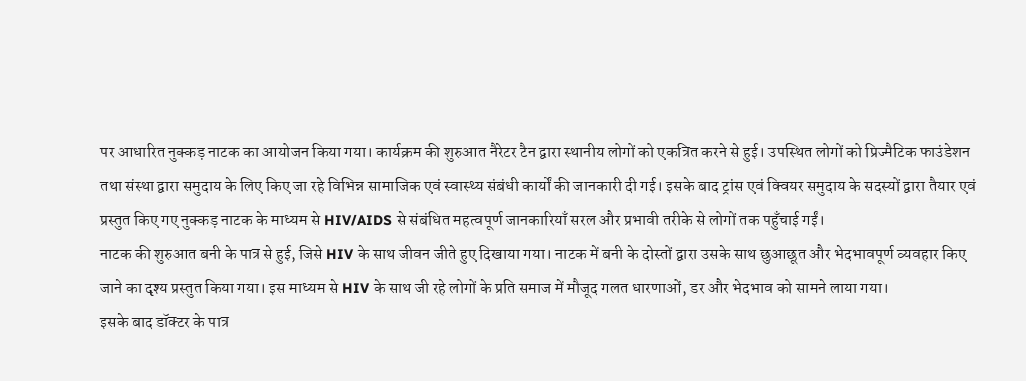पर आधारित नुक्कड़ नाटक का आयोजन किया गया। कार्यक्रम की शुरुआत नैरेटर टैन द्वारा स्थानीय लोगों को एकत्रित करने से हुई। उपस्थित लोगों को प्रिज्मैटिक फाउंडेशन तथा संस्था द्वारा समुदाय के लिए किए जा रहे विभिन्न सामाजिक एवं स्वास्थ्य संबंधी कार्यों की जानकारी दी गई। इसके बाद ट्रांस एवं क्वियर समुदाय के सदस्यों द्वारा तैयार एवं प्रस्तुत किए गए नुक्कड़ नाटक के माध्यम से HIV/AIDS से संबंधित महत्वपूर्ण जानकारियाँ सरल और प्रभावी तरीके से लोगों तक पहुँचाई गईं।
नाटक की शुरुआत बनी के पात्र से हुई, जिसे HIV के साथ जीवन जीते हुए दिखाया गया। नाटक में बनी के दोस्तों द्वारा उसके साथ छुआछूत और भेदभावपूर्ण व्यवहार किए जाने का दृश्य प्रस्तुत किया गया। इस माध्यम से HIV के साथ जी रहे लोगों के प्रति समाज में मौजूद गलत धारणाओं, डर और भेदभाव को सामने लाया गया।
इसके बाद डॉक्टर के पात्र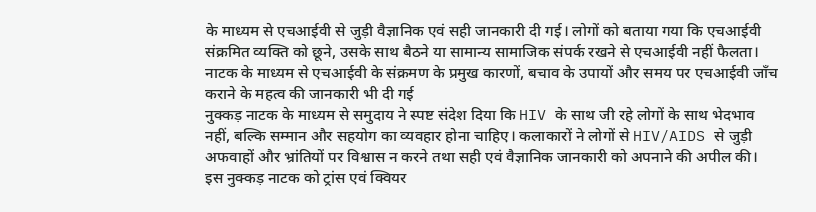के माध्यम से एचआईवी से जुड़ी वैज्ञानिक एवं सही जानकारी दी गई। लोगों को बताया गया कि एचआईवी संक्रमित व्यक्ति को छूने, उसके साथ बैठने या सामान्य सामाजिक संपर्क रखने से एचआईवी नहीं फैलता। नाटक के माध्यम से एचआईवी के संक्रमण के प्रमुख कारणों, बचाव के उपायों और समय पर एचआईवी जाँच कराने के महत्व की जानकारी भी दी गई
नुक्कड़ नाटक के माध्यम से समुदाय ने स्पष्ट संदेश दिया कि HIV के साथ जी रहे लोगों के साथ भेदभाव नहीं, बल्कि सम्मान और सहयोग का व्यवहार होना चाहिए। कलाकारों ने लोगों से HIV/AIDS से जुड़ी अफवाहों और भ्रांतियों पर विश्वास न करने तथा सही एवं वैज्ञानिक जानकारी को अपनाने की अपील की।
इस नुक्कड़ नाटक को ट्रांस एवं क्वियर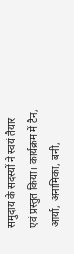समुदाय के सदस्यों ने स्वयं तैयार एवं प्रस्तुत किया। कार्यक्रम में टैन, आर्या, अनामिका, बनी,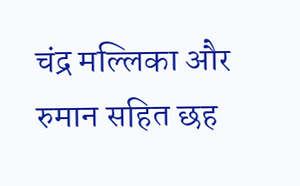चंद्र मल्लिका और रुमान सहित छह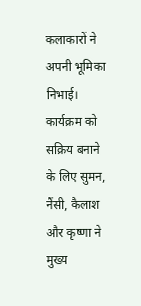कलाकारों ने अपनी भूमिका निभाई। कार्यक्रम को सक्रिय बनाने के लिए सुमन, नैंसी, कैलाश और कृष्णा ने मुख्य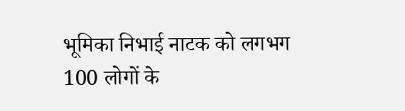भूमिका निभाई नाटक को लगभग 100 लोगों के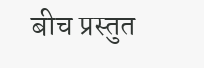बीच प्रस्तुत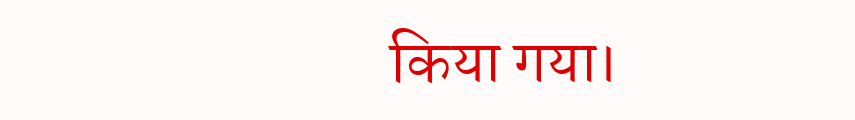किया गया।